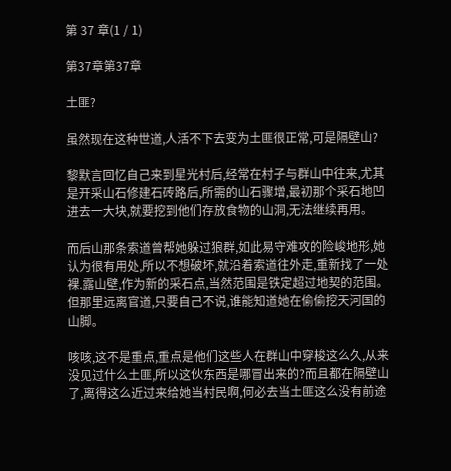第 37 章(1 / 1)

第37章第37章

土匪?

虽然现在这种世道,人活不下去变为土匪很正常,可是隔壁山?

黎默言回忆自己来到星光村后,经常在村子与群山中往来,尤其是开采山石修建石砖路后,所需的山石骤增,最初那个采石地凹进去一大块,就要挖到他们存放食物的山洞,无法继续再用。

而后山那条索道曾帮她躲过狼群,如此易守难攻的险峻地形,她认为很有用处,所以不想破坏,就沿着索道往外走,重新找了一处裸.露山壁,作为新的采石点,当然范围是铁定超过地契的范围。但那里远离官道,只要自己不说,谁能知道她在偷偷挖天河国的山脚。

咳咳,这不是重点,重点是他们这些人在群山中穿梭这么久,从来没见过什么土匪,所以这伙东西是哪冒出来的?而且都在隔壁山了,离得这么近过来给她当村民啊,何必去当土匪这么没有前途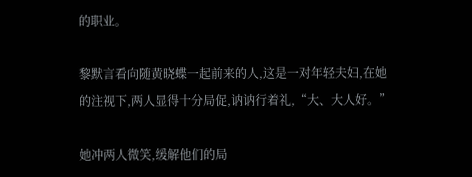的职业。

黎默言看向随黄晓蝶一起前来的人,这是一对年轻夫妇,在她的注视下,两人显得十分局促,讷讷行着礼,“大、大人好。”

她冲两人微笑,缓解他们的局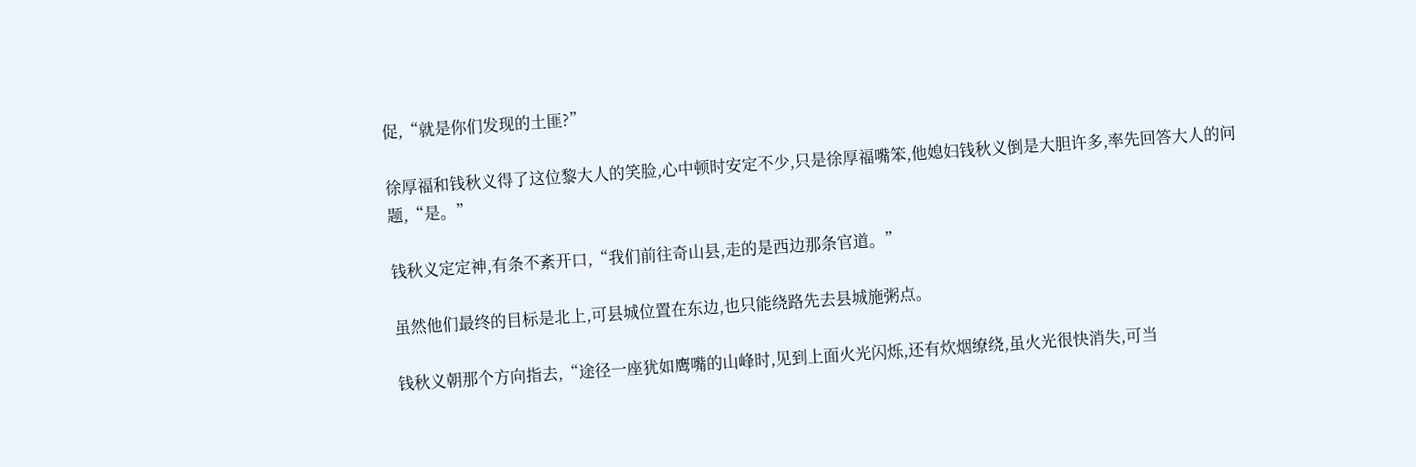促,“就是你们发现的土匪?”

徐厚福和钱秋义得了这位黎大人的笑脸,心中顿时安定不少,只是徐厚福嘴笨,他媳妇钱秋义倒是大胆许多,率先回答大人的问题,“是。”

钱秋义定定神,有条不紊开口,“我们前往奇山县,走的是西边那条官道。”

虽然他们最终的目标是北上,可县城位置在东边,也只能绕路先去县城施粥点。

钱秋义朝那个方向指去,“途径一座犹如鹰嘴的山峰时,见到上面火光闪烁,还有炊烟缭绕,虽火光很快消失,可当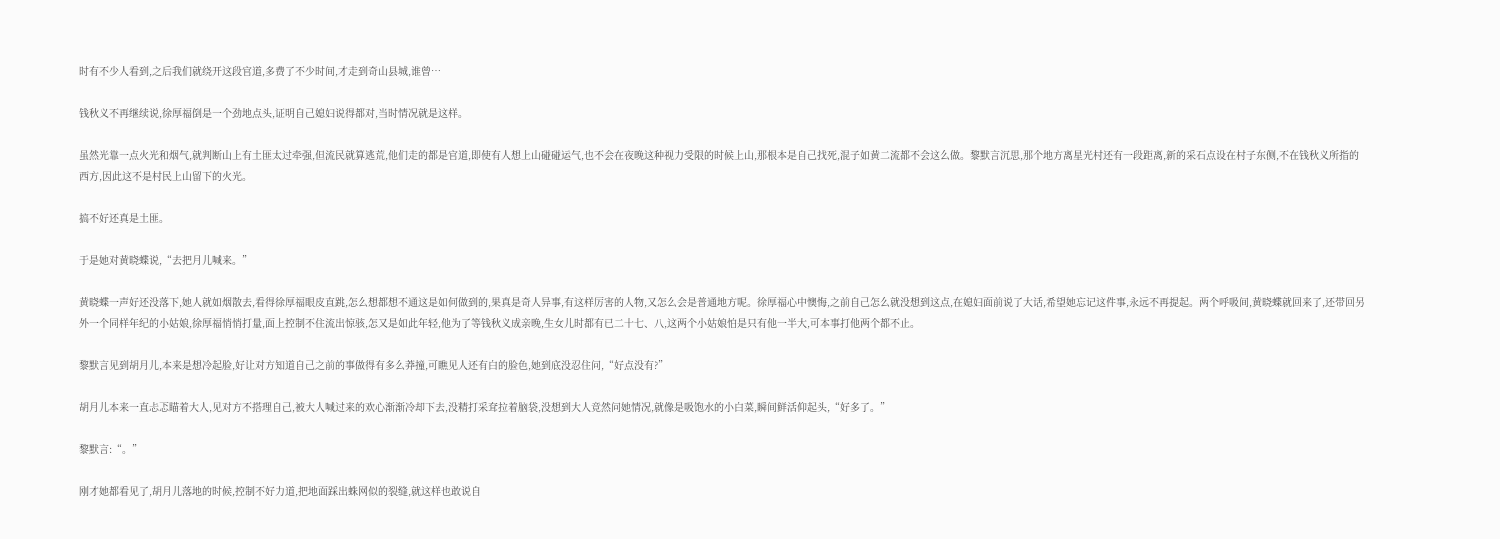时有不少人看到,之后我们就绕开这段官道,多费了不少时间,才走到奇山县城,谁曾…

钱秋义不再继续说,徐厚福倒是一个劲地点头,证明自己媳妇说得都对,当时情况就是这样。

虽然光靠一点火光和烟气,就判断山上有土匪太过牵强,但流民就算逃荒,他们走的都是官道,即使有人想上山碰碰运气,也不会在夜晚这种视力受限的时候上山,那根本是自己找死,混子如黄二流都不会这么做。黎默言沉思,那个地方离星光村还有一段距离,新的采石点设在村子东侧,不在钱秋义所指的西方,因此这不是村民上山留下的火光。

搞不好还真是土匪。

于是她对黄晓蝶说,“去把月儿喊来。”

黄晓蝶一声好还没落下,她人就如烟散去,看得徐厚福眼皮直跳,怎么想都想不通这是如何做到的,果真是奇人异事,有这样厉害的人物,又怎么会是普通地方呢。徐厚福心中懊悔,之前自己怎么就没想到这点,在媳妇面前说了大话,希望她忘记这件事,永远不再提起。两个呼吸间,黄晓蝶就回来了,还带回另外一个同样年纪的小姑娘,徐厚福悄悄打量,面上控制不住流出惊骇,怎又是如此年轻,他为了等钱秋义成亲晚,生女儿时都有已二十七、八,这两个小姑娘怕是只有他一半大,可本事打他两个都不止。

黎默言见到胡月儿,本来是想冷起脸,好让对方知道自己之前的事做得有多么莽撞,可瞧见人还有白的脸色,她到底没忍住问,“好点没有?”

胡月儿本来一直忐忑瞄着大人,见对方不搭理自己,被大人喊过来的欢心渐渐冷却下去,没精打采耷拉着脑袋,没想到大人竞然问她情况,就像是吸饱水的小白菜,瞬间鲜活仰起头,“好多了。”

黎默言:“。”

刚才她都看见了,胡月儿落地的时候,控制不好力道,把地面踩出蛛网似的裂缝,就这样也敢说自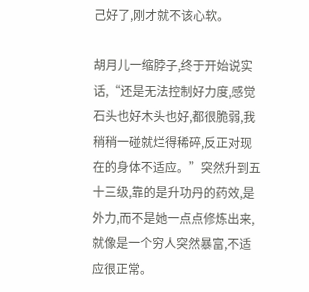己好了,刚才就不该心软。

胡月儿一缩脖子,终于开始说实话,“还是无法控制好力度,感觉石头也好木头也好,都很脆弱,我稍稍一碰就烂得稀碎,反正对现在的身体不适应。”突然升到五十三级,靠的是升功丹的药效,是外力,而不是她一点点修炼出来,就像是一个穷人突然暴富,不适应很正常。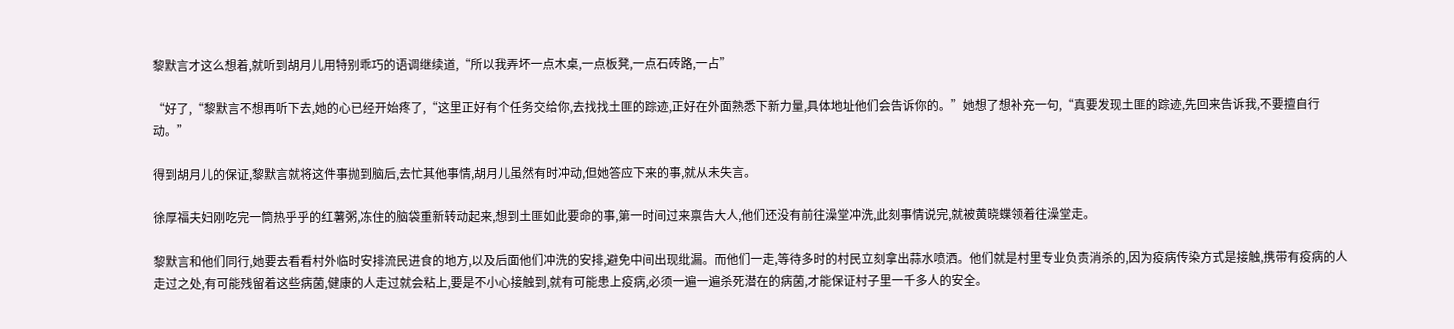黎默言才这么想着,就听到胡月儿用特别乖巧的语调继续道,“所以我弄坏一点木桌,一点板凳,一点石砖路,一占”

“好了,“黎默言不想再听下去,她的心已经开始疼了,“这里正好有个任务交给你,去找找土匪的踪迹,正好在外面熟悉下新力量,具体地址他们会告诉你的。”她想了想补充一句,“真要发现土匪的踪迹,先回来告诉我,不要擅自行动。”

得到胡月儿的保证,黎默言就将这件事抛到脑后,去忙其他事情,胡月儿虽然有时冲动,但她答应下来的事,就从未失言。

徐厚福夫妇刚吃完一筒热乎乎的红薯粥,冻住的脑袋重新转动起来,想到土匪如此要命的事,第一时间过来禀告大人,他们还没有前往澡堂冲洗,此刻事情说完,就被黄晓蝶领着往澡堂走。

黎默言和他们同行,她要去看看村外临时安排流民进食的地方,以及后面他们冲洗的安排,避免中间出现纰漏。而他们一走,等待多时的村民立刻拿出蒜水喷洒。他们就是村里专业负责消杀的,因为疫病传染方式是接触,携带有疫病的人走过之处,有可能残留着这些病菌,健康的人走过就会粘上,要是不小心接触到,就有可能患上疫病,必须一遍一遍杀死潜在的病菌,才能保证村子里一千多人的安全。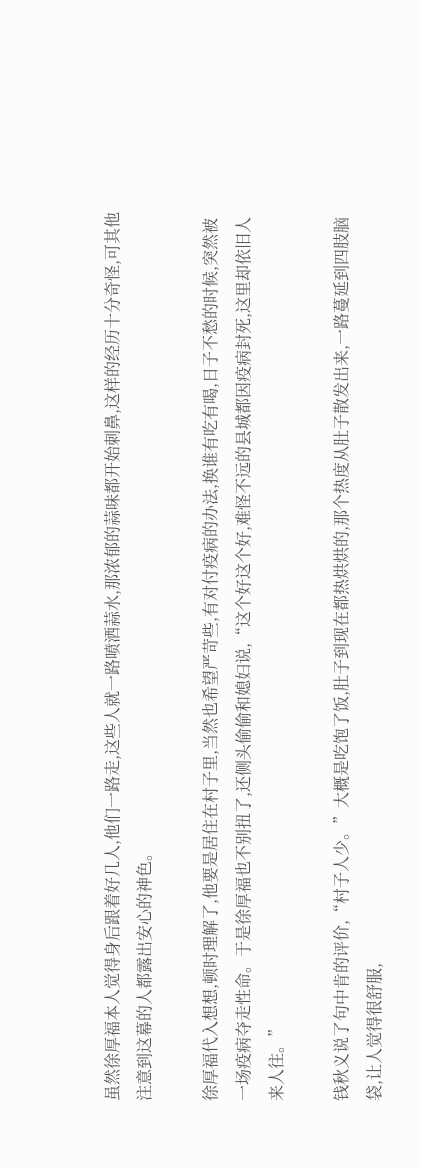虽然徐厚福本人觉得身后跟着好几人,他们一路走,这些人就一路喷洒蒜水,那浓郁的蒜味都开始刺鼻,这样的经历十分奇怪,可其他注意到这幕的人都露出安心的神色。

徐厚福代入想想,顿时理解了,他要是居住在村子里,当然也希望严苛些,有对付疫病的办法,换谁有吃有喝,日子不愁的时候,突然被一场疫病夺走性命。于是徐厚福也不别扭了,还侧头偷偷和媳妇说,“这个好这个好,难怪不远的县城都因疫病封死,这里却依旧人来人往。”

钱秋义说了句中肯的评价,“村子人少。”大概是吃饱了饭,肚子到现在都热烘烘的,那个热度从肚子散发出来,一路蔓延到四肢脑袋,让人觉得很舒服,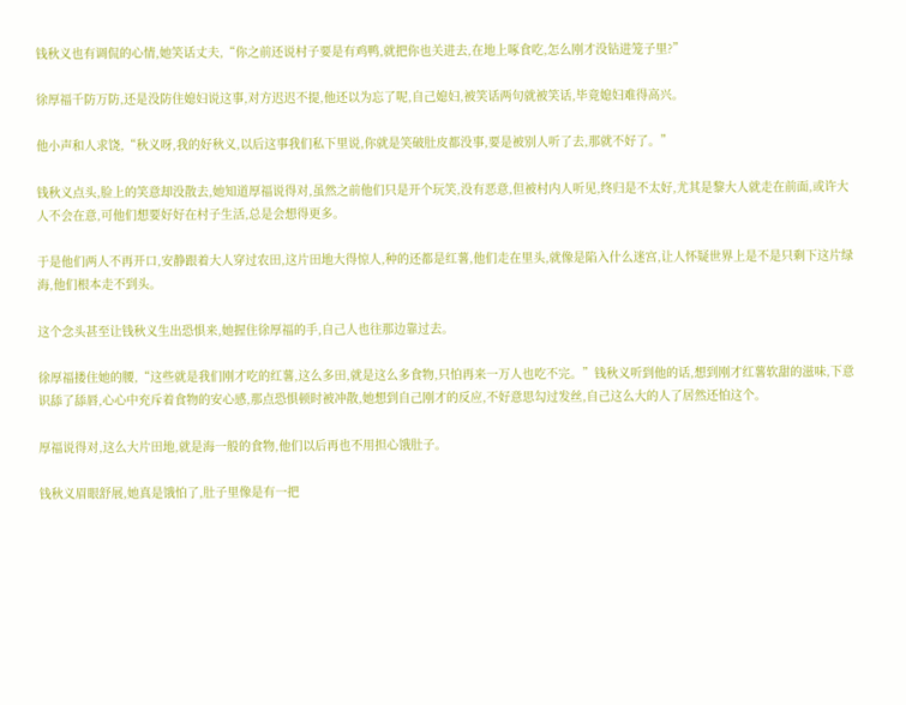钱秋义也有调侃的心情,她笑话丈夫,“你之前还说村子要是有鸡鸭,就把你也关进去,在地上啄食吃,怎么刚才没钻进笼子里?”

徐厚福千防万防,还是没防住媳妇说这事,对方迟迟不提,他还以为忘了呢,自己媳妇,被笑话两句就被笑话,毕竟媳妇难得高兴。

他小声和人求饶,“秋义呀,我的好秋义,以后这事我们私下里说,你就是笑破肚皮都没事,要是被别人听了去,那就不好了。”

钱秋义点头,脸上的笑意却没散去,她知道厚福说得对,虽然之前他们只是开个玩笑,没有恶意,但被村内人听见,终归是不太好,尤其是黎大人就走在前面,或许大人不会在意,可他们想要好好在村子生活,总是会想得更多。

于是他们两人不再开口,安静跟着大人穿过农田,这片田地大得惊人,种的还都是红薯,他们走在里头,就像是陷入什么迷宫,让人怀疑世界上是不是只剩下这片绿海,他们根本走不到头。

这个念头甚至让钱秋义生出恐惧来,她握住徐厚福的手,自己人也往那边靠过去。

徐厚福搂住她的腰,“这些就是我们刚才吃的红薯,这么多田,就是这么多食物,只怕再来一万人也吃不完。”钱秋义听到他的话,想到刚才红薯软甜的滋味,下意识舔了舔唇,心心中充斥着食物的安心感,那点恐惧顿时被冲散,她想到自己刚才的反应,不好意思勾过发丝,自己这么大的人了居然还怕这个。

厚福说得对,这么大片田地,就是海一般的食物,他们以后再也不用担心饿肚子。

钱秋义眉眼舒展,她真是饿怕了,肚子里像是有一把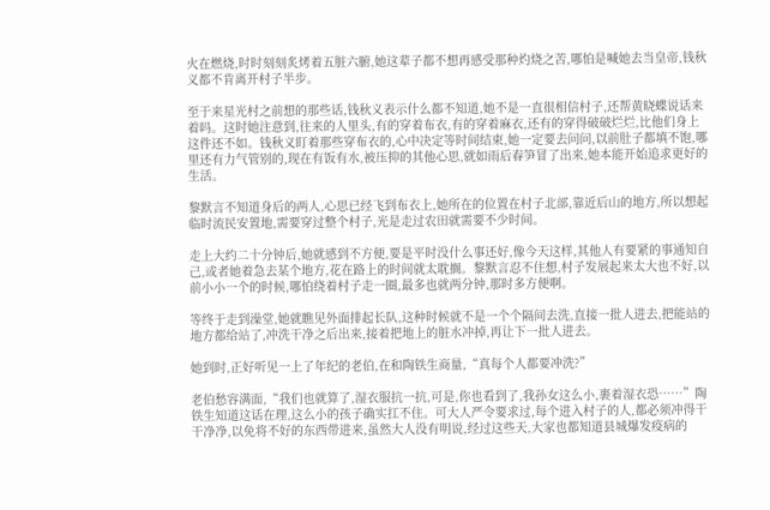火在燃烧,时时刻刻炙烤着五脏六腑,她这辈子都不想再感受那种灼烧之苦,哪怕是喊她去当皇帝,钱秋义都不肯离开村子半步。

至于来星光村之前想的那些话,钱秋义表示什么都不知道,她不是一直很相信村子,还帮黄晓蝶说话来着吗。这时她注意到,往来的人里头,有的穿着布衣,有的穿着麻衣,还有的穿得破破烂烂,比他们身上这件还不如。钱秋义盯着那些穿布衣的,心中决定等时间结束,她一定要去问问,以前肚子都填不饱,哪里还有力气管别的,现在有饭有水,被压抑的其他心思,就如雨后春笋冒了出来,她本能开始追求更好的生活。

黎默言不知道身后的两人,心思已经飞到布衣上,她所在的位置在村子北部,靠近后山的地方,所以想起临时流民安置地,需要穿过整个村子,光是走过农田就需要不少时间。

走上大约二十分钟后,她就感到不方便,要是平时没什么事还好,像今天这样,其他人有要紧的事通知自己,或者她着急去某个地方,花在路上的时间就太耽搁。黎默言忍不住想,村子发展起来太大也不好,以前小小一个的时候,哪怕绕着村子走一圈,最多也就两分钟,那时多方便啊。

等终于走到澡堂,她就瞧见外面排起长队,这种时候就不是一个个隔间去洗,直接一批人进去,把能站的地方都给站了,冲洗干净之后出来,接着把地上的脏水冲掉,再让下一批人进去。

她到时,正好听见一上了年纪的老伯,在和陶铁生商量,“真每个人都要冲洗?”

老伯愁容满面,“我们也就算了,湿衣服抗一抗,可是,你也看到了,我孙女这么小,裹着湿衣恐……”陶铁生知道这话在理,这么小的孩子确实扛不住。可大人严令要求过,每个进入村子的人,都必须冲得干干净净,以免将不好的东西带进来,虽然大人没有明说,经过这些天,大家也都知道县城爆发疫病的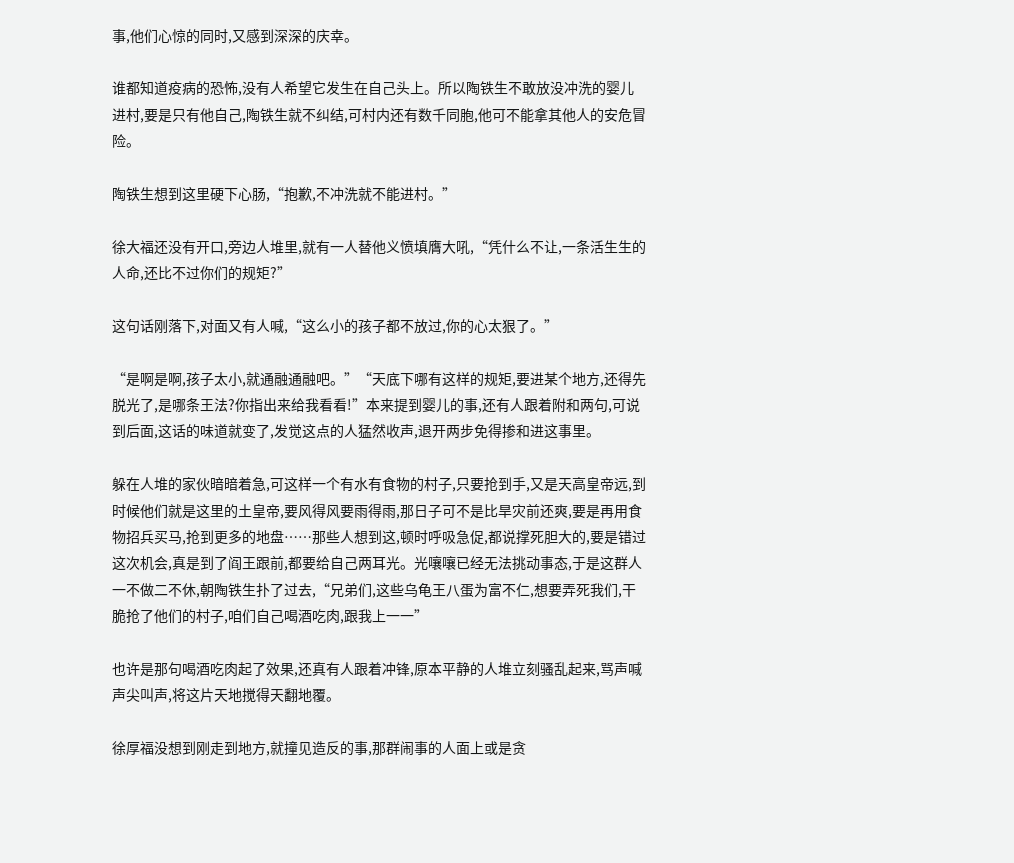事,他们心惊的同时,又感到深深的庆幸。

谁都知道疫病的恐怖,没有人希望它发生在自己头上。所以陶铁生不敢放没冲洗的婴儿进村,要是只有他自己,陶铁生就不纠结,可村内还有数千同胞,他可不能拿其他人的安危冒险。

陶铁生想到这里硬下心肠,“抱歉,不冲洗就不能进村。”

徐大福还没有开口,旁边人堆里,就有一人替他义愤填膺大吼,“凭什么不让,一条活生生的人命,还比不过你们的规矩?”

这句话刚落下,对面又有人喊,“这么小的孩子都不放过,你的心太狠了。”

“是啊是啊,孩子太小,就通融通融吧。”“天底下哪有这样的规矩,要进某个地方,还得先脱光了,是哪条王法?你指出来给我看看!”本来提到婴儿的事,还有人跟着附和两句,可说到后面,这话的味道就变了,发觉这点的人猛然收声,退开两步免得掺和进这事里。

躲在人堆的家伙暗暗着急,可这样一个有水有食物的村子,只要抢到手,又是天高皇帝远,到时候他们就是这里的土皇帝,要风得风要雨得雨,那日子可不是比旱灾前还爽,要是再用食物招兵买马,抢到更多的地盘……那些人想到这,顿时呼吸急促,都说撑死胆大的,要是错过这次机会,真是到了阎王跟前,都要给自己两耳光。光嚷嚷已经无法挑动事态,于是这群人一不做二不休,朝陶铁生扑了过去,“兄弟们,这些乌龟王八蛋为富不仁,想要弄死我们,干脆抢了他们的村子,咱们自己喝酒吃肉,跟我上一一”

也许是那句喝酒吃肉起了效果,还真有人跟着冲锋,原本平静的人堆立刻骚乱起来,骂声喊声尖叫声,将这片天地搅得天翻地覆。

徐厚福没想到刚走到地方,就撞见造反的事,那群闹事的人面上或是贪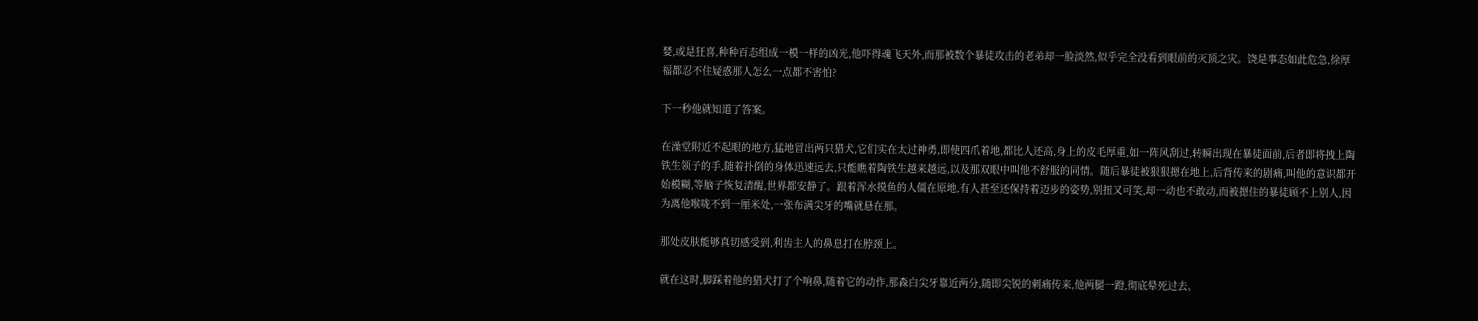婪,或是狂喜,种种百态组成一模一样的凶光,他吓得魂飞天外,而那被数个暴徒攻击的老弟却一脸淡然,似乎完全没看到眼前的灭顶之灾。饶是事态如此危急,徐厚福都忍不住疑惑那人怎么一点都不害怕?

下一秒他就知道了答案。

在澡堂附近不起眼的地方,猛地冒出两只猎犬,它们实在太过神勇,即使四爪着地,都比人还高,身上的皮毛厚重,如一阵风刮过,转瞬出现在暴徒面前,后者即将拽上陶铁生领子的手,随着扑倒的身体迅速远去,只能瞧着陶铁生越来越远,以及那双眼中叫他不舒服的同情。随后暴徒被狠狠摁在地上,后背传来的剧痛,叫他的意识都开始模糊,等脑子恢复清醒,世界都安静了。跟着浑水摸鱼的人僵在原地,有人甚至还保持着迈步的姿势,别扭又可笑,却一动也不敢动,而被摁住的暴徒顾不上别人,因为离他喉咙不到一厘米处,一张布满尖牙的嘴就悬在那。

那处皮肤能够真切感受到,利齿主人的鼻息打在脖颈上。

就在这时,脚踩着他的猎犬打了个响鼻,随着它的动作,那森白尖牙靠近两分,随即尖锐的刺痛传来,他两腿一蹬,彻底晕死过去。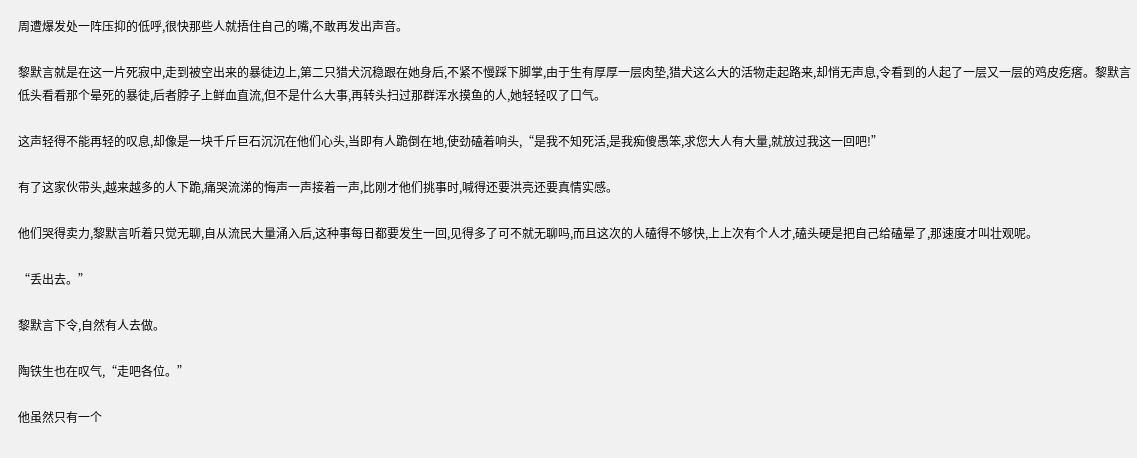周遭爆发处一阵压抑的低呼,很快那些人就捂住自己的嘴,不敢再发出声音。

黎默言就是在这一片死寂中,走到被空出来的暴徒边上,第二只猎犬沉稳跟在她身后,不紧不慢踩下脚掌,由于生有厚厚一层肉垫,猎犬这么大的活物走起路来,却悄无声息,令看到的人起了一层又一层的鸡皮疙瘩。黎默言低头看看那个晕死的暴徒,后者脖子上鲜血直流,但不是什么大事,再转头扫过那群浑水摸鱼的人,她轻轻叹了口气。

这声轻得不能再轻的叹息,却像是一块千斤巨石沉沉在他们心头,当即有人跪倒在地,使劲磕着响头,“是我不知死活,是我痴傻愚笨,求您大人有大量,就放过我这一回吧!”

有了这家伙带头,越来越多的人下跪,痛哭流涕的悔声一声接着一声,比刚才他们挑事时,喊得还要洪亮还要真情实感。

他们哭得卖力,黎默言听着只觉无聊,自从流民大量涌入后,这种事每日都要发生一回,见得多了可不就无聊吗,而且这次的人磕得不够快,上上次有个人才,磕头硬是把自己给磕晕了,那速度才叫壮观呢。

“丢出去。”

黎默言下令,自然有人去做。

陶铁生也在叹气,“走吧各位。”

他虽然只有一个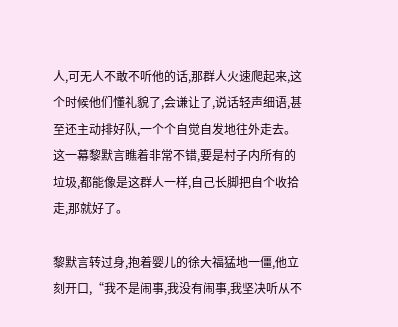人,可无人不敢不听他的话,那群人火速爬起来,这个时候他们懂礼貌了,会谦让了,说话轻声细语,甚至还主动排好队,一个个自觉自发地往外走去。这一幕黎默言瞧着非常不错,要是村子内所有的垃圾,都能像是这群人一样,自己长脚把自个收拾走,那就好了。

黎默言转过身,抱着婴儿的徐大福猛地一僵,他立刻开口,“我不是闹事,我没有闹事,我坚决听从不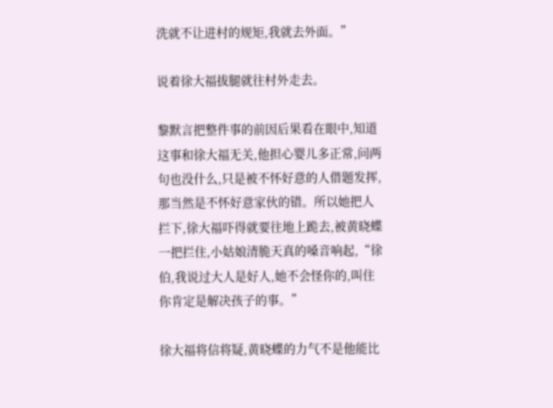洗就不让进村的规矩,我就去外面。”

说着徐大福拔腿就往村外走去。

黎默言把整件事的前因后果看在眼中,知道这事和徐大福无关,他担心婴儿多正常,问两句也没什么,只是被不怀好意的人借题发挥,那当然是不怀好意家伙的错。所以她把人拦下,徐大福吓得就要往地上跪去,被黄晓蝶一把拦住,小姑娘清脆天真的嗓音响起,“徐伯,我说过大人是好人,她不会怪你的,叫住你肯定是解决孩子的事。”

徐大福将信将疑,黄晓蝶的力气不是他能比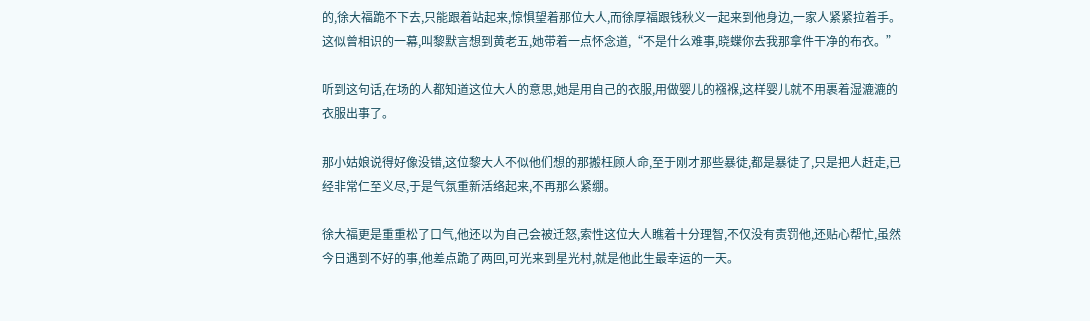的,徐大福跪不下去,只能跟着站起来,惊惧望着那位大人,而徐厚福跟钱秋义一起来到他身边,一家人紧紧拉着手。这似曾相识的一幕,叫黎默言想到黄老五,她带着一点怀念道,“不是什么难事,晓蝶你去我那拿件干净的布衣。”

听到这句话,在场的人都知道这位大人的意思,她是用自己的衣服,用做婴儿的襁褓,这样婴儿就不用裹着湿漉漉的衣服出事了。

那小姑娘说得好像没错,这位黎大人不似他们想的那搬枉顾人命,至于刚才那些暴徒,都是暴徒了,只是把人赶走,已经非常仁至义尽,于是气氛重新活络起来,不再那么紧绷。

徐大福更是重重松了口气,他还以为自己会被迁怒,索性这位大人瞧着十分理智,不仅没有责罚他,还贴心帮忙,虽然今日遇到不好的事,他差点跪了两回,可光来到星光村,就是他此生最幸运的一天。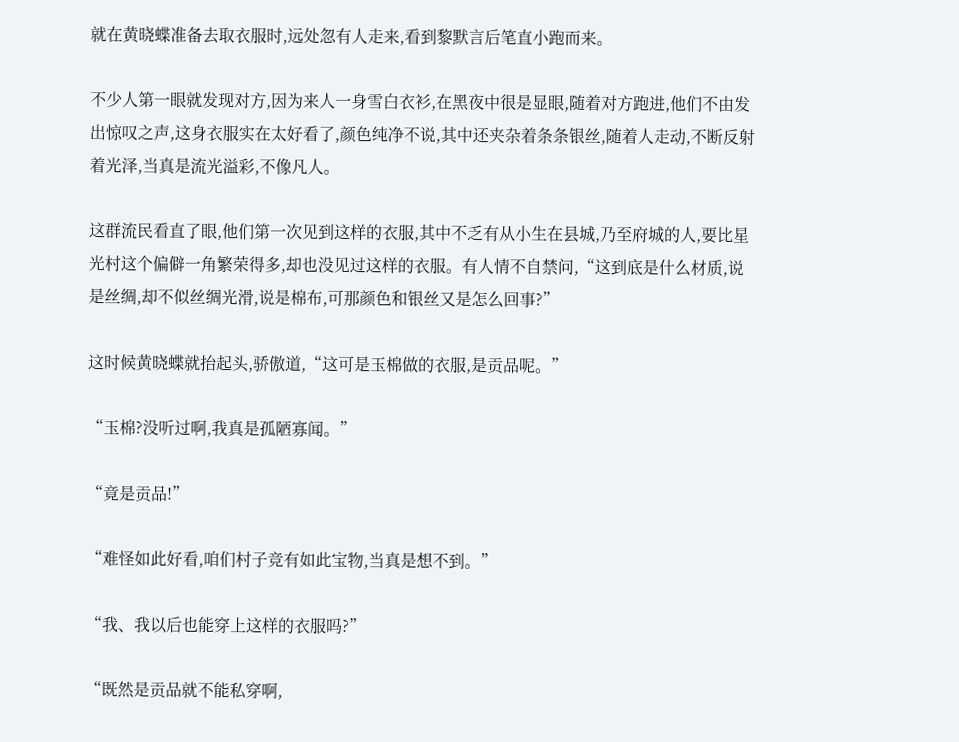就在黄晓蝶准备去取衣服时,远处忽有人走来,看到黎默言后笔直小跑而来。

不少人第一眼就发现对方,因为来人一身雪白衣衫,在黑夜中很是显眼,随着对方跑进,他们不由发出惊叹之声,这身衣服实在太好看了,颜色纯净不说,其中还夹杂着条条银丝,随着人走动,不断反射着光泽,当真是流光溢彩,不像凡人。

这群流民看直了眼,他们第一次见到这样的衣服,其中不乏有从小生在县城,乃至府城的人,要比星光村这个偏僻一角繁荣得多,却也没见过这样的衣服。有人情不自禁问,“这到底是什么材质,说是丝绸,却不似丝绸光滑,说是棉布,可那颜色和银丝又是怎么回事?”

这时候黄晓蝶就抬起头,骄傲道,“这可是玉棉做的衣服,是贡品呢。”

“玉棉?没听过啊,我真是孤陋寡闻。”

“竟是贡品!”

“难怪如此好看,咱们村子竞有如此宝物,当真是想不到。”

“我、我以后也能穿上这样的衣服吗?”

“既然是贡品就不能私穿啊,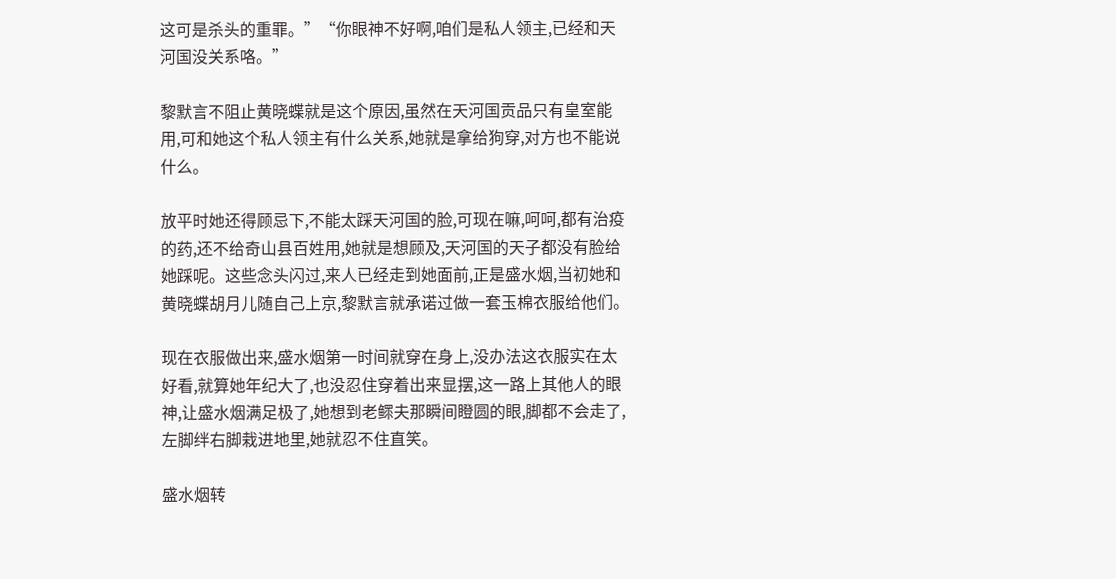这可是杀头的重罪。”“你眼神不好啊,咱们是私人领主,已经和天河国没关系咯。”

黎默言不阻止黄晓蝶就是这个原因,虽然在天河国贡品只有皇室能用,可和她这个私人领主有什么关系,她就是拿给狗穿,对方也不能说什么。

放平时她还得顾忌下,不能太踩天河国的脸,可现在嘛,呵呵,都有治疫的药,还不给奇山县百姓用,她就是想顾及,天河国的天子都没有脸给她踩呢。这些念头闪过,来人已经走到她面前,正是盛水烟,当初她和黄晓蝶胡月儿随自己上京,黎默言就承诺过做一套玉棉衣服给他们。

现在衣服做出来,盛水烟第一时间就穿在身上,没办法这衣服实在太好看,就算她年纪大了,也没忍住穿着出来显摆,这一路上其他人的眼神,让盛水烟满足极了,她想到老鳏夫那瞬间瞪圆的眼,脚都不会走了,左脚绊右脚栽进地里,她就忍不住直笑。

盛水烟转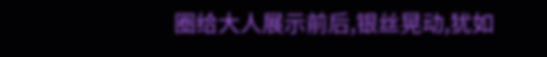圈给大人展示前后,银丝晃动,犹如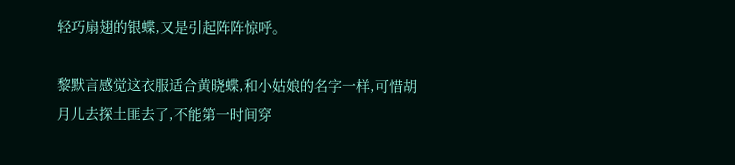轻巧扇翅的银蝶,又是引起阵阵惊呼。

黎默言感觉这衣服适合黄晓蝶,和小姑娘的名字一样,可惜胡月儿去探土匪去了,不能第一时间穿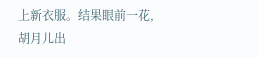上新衣服。结果眼前一花,胡月儿出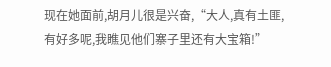现在她面前,胡月儿很是兴奋,“大人,真有土匪,有好多呢,我瞧见他们寨子里还有大宝箱!”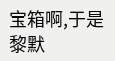宝箱啊,于是黎默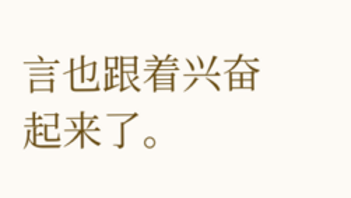言也跟着兴奋起来了。